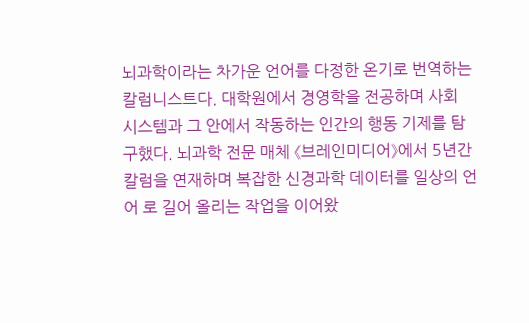뇌과학이라는 차가운 언어를 다정한 온기로 번역하는 칼럼니스트다. 대학원에서 경영학을 전공하며 사회 시스템과 그 안에서 작동하는 인간의 행동 기제를 탐구했다. 뇌과학 전문 매체 《브레인미디어》에서 5년간 칼럼을 연재하며 복잡한 신경과학 데이터를 일상의 언어 로 길어 올리는 작업을 이어왔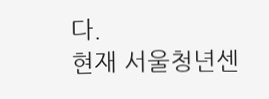다.
현재 서울청년센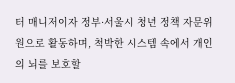터 매니저이자 정부·서울시 청년 정책 자문위원으로 활동하며, 척박한 시스템 속에서 개인의 뇌를 보호할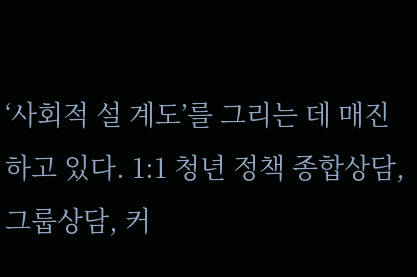‘사회적 설 계도’를 그리는 데 매진하고 있다. 1:1 청년 정책 종합상담, 그룹상담, 커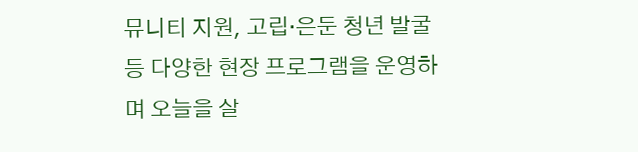뮤니티 지원, 고립·은둔 청년 발굴 등 다양한 현장 프로그램을 운영하며 오늘을 살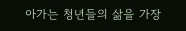아가는 청년들의 삶을 가장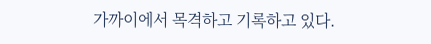가까이에서 목격하고 기록하고 있다.